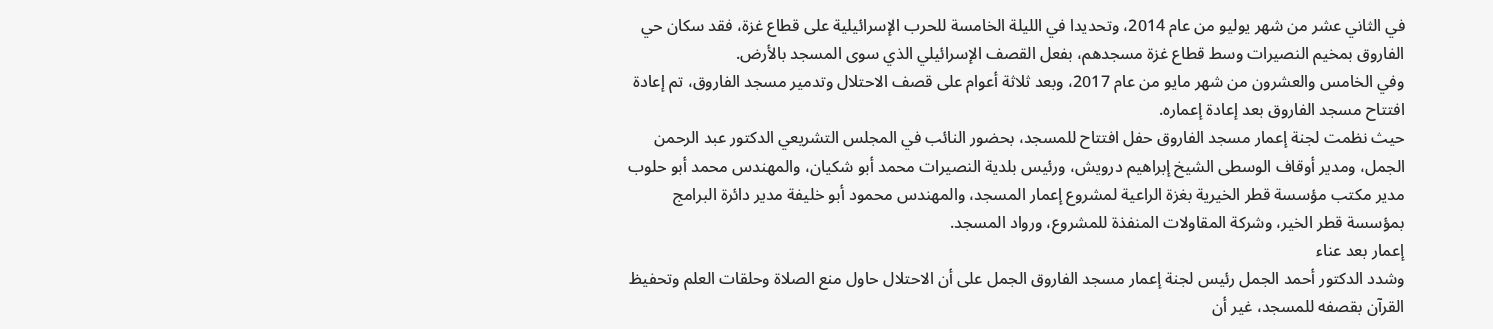في الثاني عشر من شهر يوليو من عام 2014، وتحديدا في الليلة الخامسة للحرب الإسرائيلية على قطاع غزة، فقد سكان حي الفاروق بمخيم النصيرات وسط قطاع غزة مسجدهم، بفعل القصف الإسرائيلي الذي سوى المسجد بالأرض.
وفي الخامس والعشرون من شهر مايو من عام 2017، وبعد ثلاثة أعوام على قصف الاحتلال وتدمير مسجد الفاروق، تم إعادة افتتاح مسجد الفاروق بعد إعادة إعماره.
حيث نظمت لجنة إعمار مسجد الفاروق حفل افتتاح للمسجد، بحضور النائب في المجلس التشريعي الدكتور عبد الرحمن الجمل، ومدير أوقاف الوسطى الشيخ إبراهيم درويش، ورئيس بلدية النصيرات محمد أبو شكيان، والمهندس محمد أبو حلوب مدير مكتب مؤسسة قطر الخيرية بغزة الراعية لمشروع إعمار المسجد، والمهندس محمود أبو خليفة مدير دائرة البرامج بمؤسسة قطر الخير، وشركة المقاولات المنفذة للمشروع، ورواد المسجد.
إعمار بعد عناء
وشدد الدكتور أحمد الجمل رئيس لجنة إعمار مسجد الفاروق الجمل على أن الاحتلال حاول منع الصلاة وحلقات العلم وتحفيظ القرآن بقصفه للمسجد، غير أن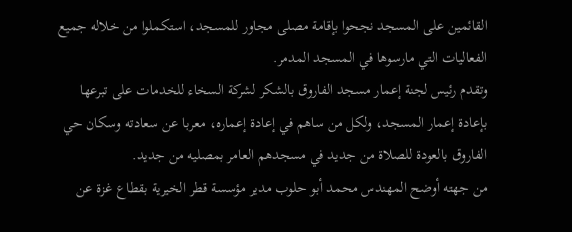القائمين على المسجد نجحوا بإقامة مصلى مجاور للمسجد، استكملوا من خلاله جميع الفعاليات التي مارسوها في المسجد المدمر.
وتقدم رئيس لجنة إعمار مسجد الفاروق بالشكر لشركة السخاء للخدمات على تبرعها بإعادة إعمار المسجد، ولكل من ساهم في إعادة إعماره، معربا عن سعادته وسكان حي الفاروق بالعودة للصلاة من جديد في مسجدهم العامر بمصليه من جديد.
من جهته أوضح المهندس محمد أبو حلوب مدير مؤسسة قطر الخيرية بقطاع غزة عن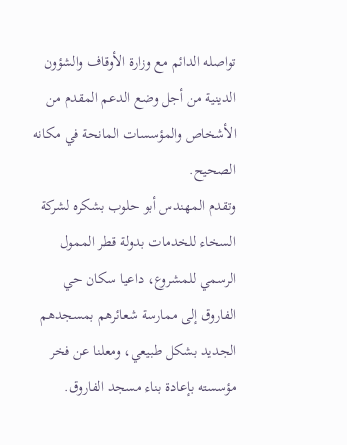تواصله الدائم مع وزارة الأوقاف والشؤون الدينية من أجل وضع الدعم المقدم من الأشخاص والمؤسسات المانحة في مكانه الصحيح.
وتقدم المهندس أبو حلوب بشكره لشركة السخاء للخدمات بدولة قطر الممول الرسمي للمشروع، داعيا سكان حي الفاروق إلى ممارسة شعائرهم بمسجدهم الجديد بشكل طبيعي، ومعلنا عن فخر مؤسسته بإعادة بناء مسجد الفاروق.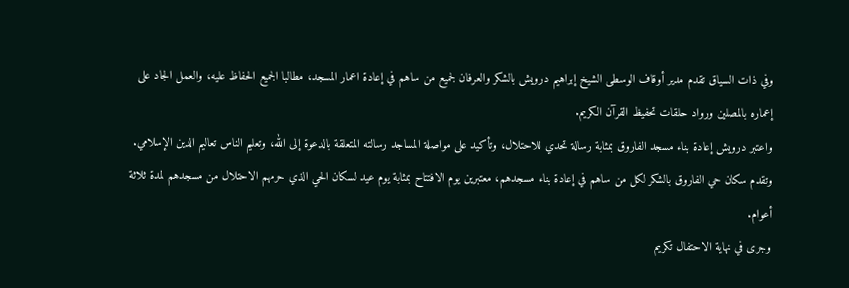وفي ذات السياق تقدم مدير أوقاف الوسطى الشيخ إبراهيم درويش بالشكر والعرفان لجميع من ساهم في إعادة اعمار المسجد، مطالبا الجميع الحفاظ عليه، والعمل الجاد على إعماره بالمصلين ورواد حلقات تحفيظ القرآن الكريم.
واعتبر درويش إعادة بناء مسجد الفاروق بمثابة رسالة تحدي للاحتلال، وتأكيد على مواصلة المساجد رسالته المتعلقة بالدعوة إلى الله، وتعليم الناس تعاليم الدين الإسلامي.
وتقدم سكان حي الفاروق بالشكر لكل من ساهم في إعادة بناء مسجدهم، معتبرين يوم الافتتاح بمثابة يوم عيد لسكان الحي الذي حرمهم الاحتلال من مسجدهم لمدة ثلاثة أعوام.
وجرى في نهاية الاحتفال تكريم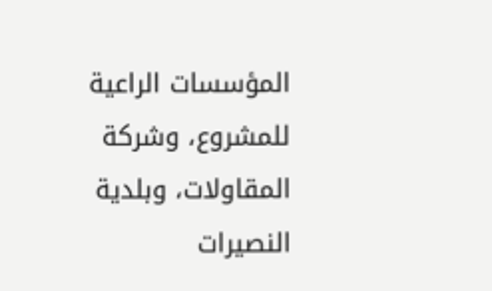المؤسسات الراعية للمشروع، وشركة المقاولات، وبلدية النصيرات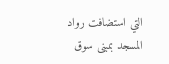التي استضافت رواد المسجد بمبنى سوق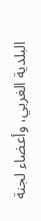البلدية الغربي، وأعضاء لجنة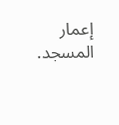إعمار المسجد.